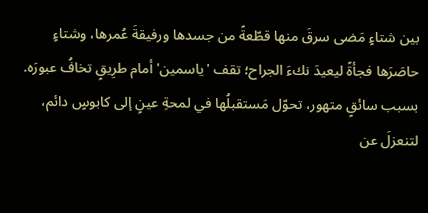بين شتاءٍ مَضى سرقَ منها قطّعةً من جسدها ورفيقةَ عُمرها، وشتاءٍ حاصَرَها فجأةً ليعيدَ نكءَ الجراح؛ تقف 'ياسمين' أمام طرِيقٍ تخافُ عبورَه.
بسبب سائقٍ متهور، تحوّل مَستقبلُها في لمحةِ عينٍ إلى كابوسٍ دائم، لتنعزلَ عن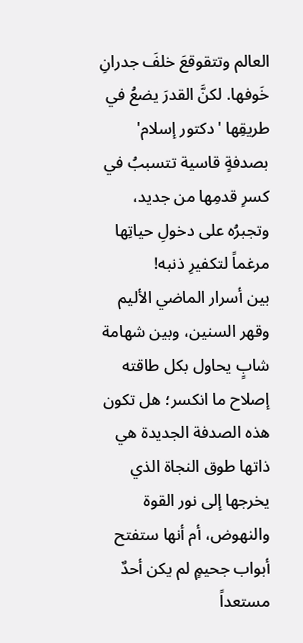العالم وتتقوقعَ خلفَ جدرانِ خَوفها. لكنَّ القدرَ يضعُ في طريقِها 'دكتور إسلام' بصدفةٍ قاسية تتسببُ في كسرِ قدمِها من جديد، وتجبرُه على دخولِ حياتِها مرغماً لتكفيرِ ذنبه!
بين أسرار الماضي الأليم وقهر السنين، وبين شهامة شابٍ يحاول بكل طاقته إصلاح ما انكسر؛ هل تكون هذه الصدفة الجديدة هي ذاتها طوق النجاة الذي يخرجها إلى نور القوة والنهوض، أم أنها ستفتح أبواب جحيمٍ لم يكن أحدٌ مستعداً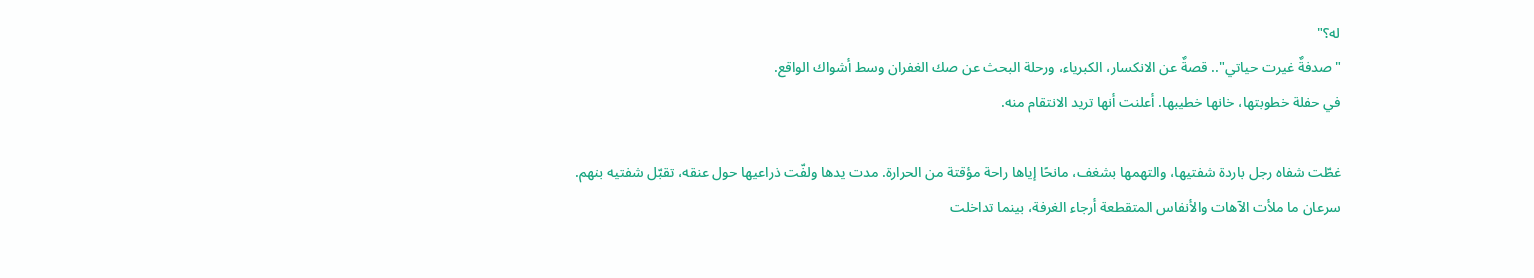له؟"
"صدفةٌ غيرت حياتي".. قصةٌ عن الانكسار، الكبرياء، ورحلة البحث عن صك الغفران وسط أشواك الواقع.
في حفلة خطوبتها، خانها خطيبها. أعلنت أنها تريد الانتقام منه.

غطّت شفاه رجل باردة شفتيها، والتهمها بشغف، مانحًا إياها راحة مؤقتة من الحرارة. مدت يدها ولفّت ذراعيها حول عنقه، تقبّل شفتيه بنهم.
سرعان ما ملأت الآهات والأنفاس المتقطعة أرجاء الغرفة، بينما تداخلت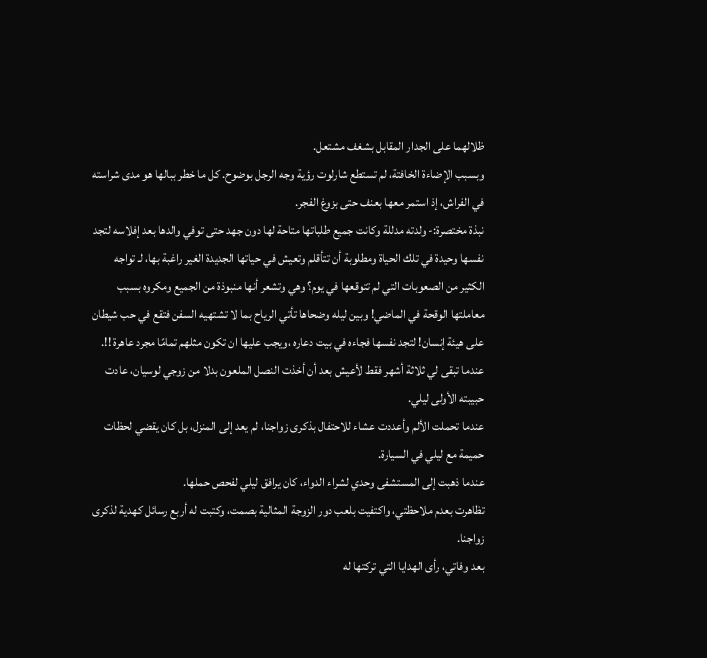ظلالهما على الجدار المقابل بشغف مشتعل.
وبسبب الإضاءة الخافتة، لم تستطع شارلوت رؤية وجه الرجل بوضوح. كل ما خطر ببالها هو مدى شراسته في الفراش، إذ استمر معها بعنف حتى بزوغ الفجر.
نبذة مختصرة:- ولدته مدللة وكانت جميع طلباتها متاحة لها دون جهد حتى توفي والدها بعد إفلاسه لتجد نفسها وحيدة في تلك الحياة ومطلوبة أن تتأقلم وتعيش في حياتها الجديدة الغير راغبة بها، لـ تواجه الكثير من الصعوبات التي لم تتوقعها في يوم؟ وهي وتشعر أنها منبوذة من الجميع ومكروه بسبب معاملتها الوقحة في الماضي! وبين ليله وضحاها تأتي الرياح بما لا تشتهيه السفن فتقع في حب شيطان على هيئة إنسان! لتجد نفسها فجاءه في بيت دعاره ،ويجب عليها ان تكون مثلهم تمامًا مجرد عاهرة !!.
عندما تبقى لي ثلاثة أشهر فقط لأعيش بعد أن أخذت النصل الملعون بدلا من زوجي لوسيان، عادت حبيبته الأولى ليلي.
عندما تحملت الألم وأعددت عشاء للاحتفال بذكرى زواجنا، لم يعد إلى المنزل، بل كان يقضي لحظات حميمة مع ليلي في السيارة.
عندما ذهبت إلى المستشفى وحدي لشراء الدواء، كان يرافق ليلي لفحص حملها.
تظاهرت بعدم ملاحظتي، واكتفيت بلعب دور الزوجة المثالية بصمت، وكتبت له أربع رسائل كهدية لذكرى زواجنا.
بعد وفاتي، رأى الهدايا التي تركتها له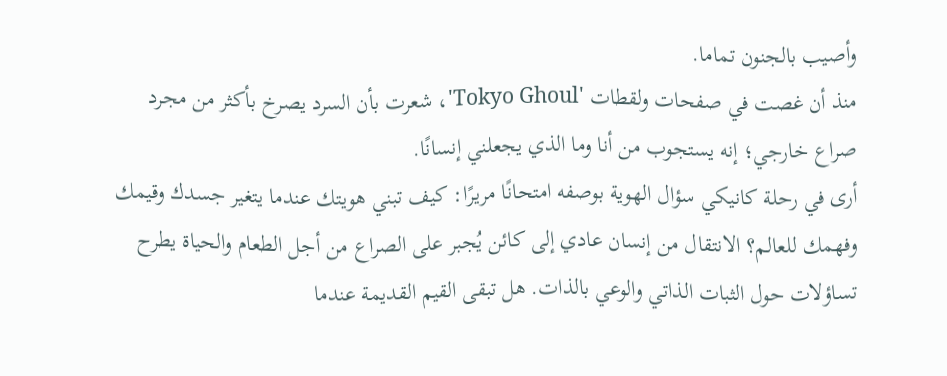وأصيب بالجنون تماما.
منذ أن غصت في صفحات ولقطات 'Tokyo Ghoul'، شعرت بأن السرد يصرخ بأكثر من مجرد صراع خارجي؛ إنه يستجوب من أنا وما الذي يجعلني إنسانًا.
أرى في رحلة كانيكي سؤال الهوية بوصفه امتحانًا مريرًا: كيف تبني هويتك عندما يتغير جسدك وقيمك وفهمك للعالم؟ الانتقال من إنسان عادي إلى كائن يُجبر على الصراع من أجل الطعام والحياة يطرح تساؤلات حول الثبات الذاتي والوعي بالذات. هل تبقى القيم القديمة عندما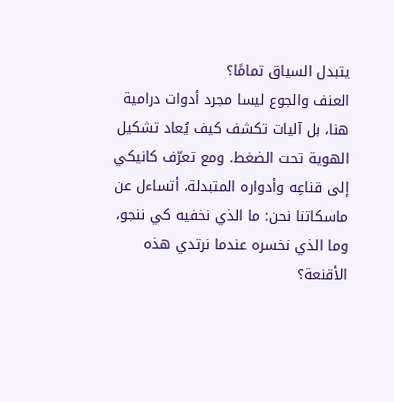يتبدل السياق تمامًا؟
العنف والجوع ليسا مجرد أدوات درامية هنا، بل آليات تكشف كيف يُعاد تشكيل الهوية تحت الضغط. ومع تعرّف كانيكي إلى قناعِه وأدواره المتبدلة، أتساءل عن ماسكاتنا نحن: ما الذي نخفيه كي ننجو، وما الذي نخسره عندما نرتدي هذه الأقنعة؟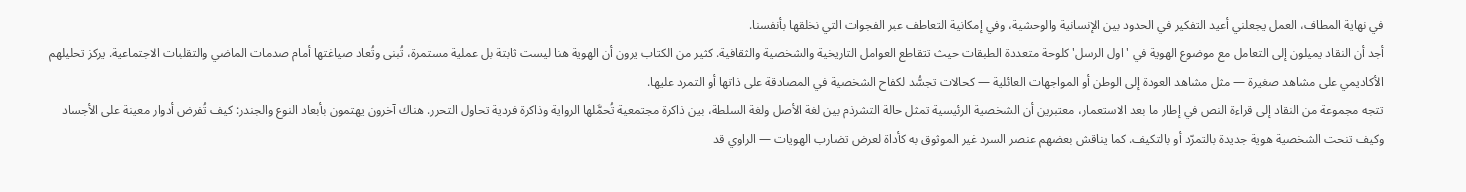في نهاية المطاف، العمل يجعلني أعيد التفكير في الحدود بين الإنسانية والوحشية، وفي إمكانية التعاطف عبر الفجوات التي نخلقها بأنفسنا.
أجد أن النقاد يميلون إلى التعامل مع موضوع الهوية في 'اول الرسل' كلوحة متعددة الطبقات حيث تتقاطع العوامل التاريخية والشخصية والثقافية. كثير من الكتاب يرون أن الهوية هنا ليست ثابتة بل عملية مستمرة، تُبنى وتُعاد صياغتها أمام صدمات الماضي والتقلبات الاجتماعية. يركز تحليلهم الأكاديمي على مشاهد صغيرة — مثل مشاهد العودة إلى الوطن أو المواجهات العائلية — كحالات تجسُّد لكفاح الشخصية في المصادقة على ذاتها أو التمرد عليها.
تتجه مجموعة من النقاد إلى قراءة النص في إطار ما بعد الاستعمار، معتبرين أن الشخصية الرئيسية تمثل حالة التشرذم بين لغة الأصل ولغة السلطة، بين ذاكرة مجتمعية تُحمَّلها الرواية وذاكرة فردية تحاول التحرر. هناك آخرون يهتمون بأبعاد النوع والجندر: كيف تُفرض أدوار معينة على الأجساد وكيف تنحت الشخصية هوية جديدة بالتمرّد أو بالتكيف. كما يناقش بعضهم عنصر السرد غير الموثوق به كأداة لعرض تضارب الهويات — الراوي قد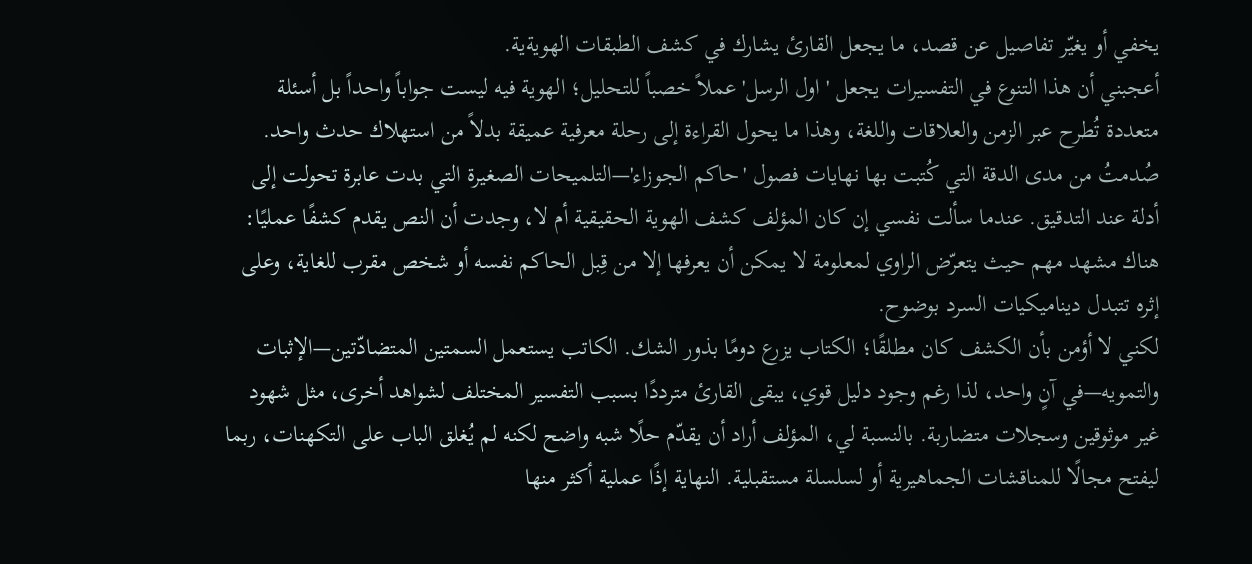يخفي أو يغيّر تفاصيل عن قصد، ما يجعل القارئ يشارك في كشف الطبقات الهويةية.
أعجبني أن هذا التنوع في التفسيرات يجعل 'اول الرسل' عملاً خصباً للتحليل؛ الهوية فيه ليست جواباً واحداً بل أسئلة متعددة تُطرح عبر الزمن والعلاقات واللغة، وهذا ما يحول القراءة إلى رحلة معرفية عميقة بدلاً من استهلاك حدث واحد.
صُدمتُ من مدى الدقة التي كُتبت بها نهايات فصول 'حاكم الجوزاء'—التلميحات الصغيرة التي بدت عابرة تحولت إلى أدلة عند التدقيق. عندما سألت نفسي إن كان المؤلف كشف الهوية الحقيقية أم لا، وجدت أن النص يقدم كشفًا عمليًا: هناك مشهد مهم حيث يتعرّض الراوي لمعلومة لا يمكن أن يعرفها إلا من قِبل الحاكم نفسه أو شخص مقرب للغاية، وعلى إثره تتبدل ديناميكيات السرد بوضوح.
لكني لا أؤمن بأن الكشف كان مطلقًا؛ الكتاب يزرع دومًا بذور الشك. الكاتب يستعمل السمتين المتضادّتين—الإثبات والتمويه—في آنٍ واحد، لذا رغم وجود دليل قوي، يبقى القارئ مترددًا بسبب التفسير المختلف لشواهد أخرى، مثل شهود غير موثوقين وسجلات متضاربة. بالنسبة لي، المؤلف أراد أن يقدّم حلًا شبه واضح لكنه لم يُغلق الباب على التكهنات، ربما ليفتح مجالًا للمناقشات الجماهيرية أو لسلسلة مستقبلية. النهاية إذًا عملية أكثر منها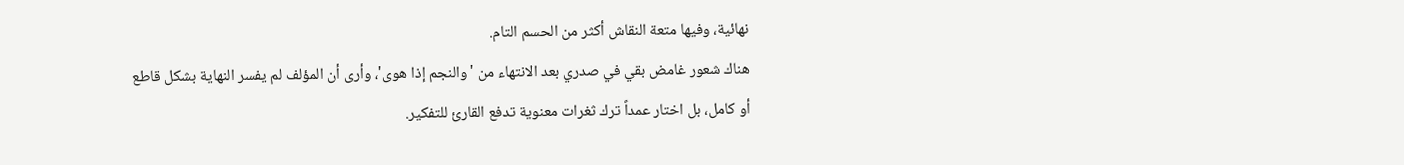نهائية، وفيها متعة النقاش أكثر من الحسم التام.
هناك شعور غامض بقي في صدري بعد الانتهاء من 'والنجم إذا هوى'، وأرى أن المؤلف لم يفسر النهاية بشكل قاطع أو كامل، بل اختار عمداً ترك ثغرات معنوية تدفع القارئ للتفكير.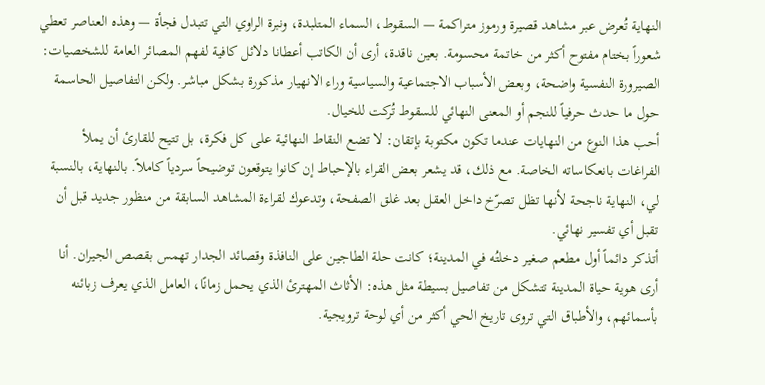النهاية تُعرض عبر مشاهد قصيرة ورموز متراكمة — السقوط، السماء المتلبدة، ونبرة الراوي التي تتبدل فجأة — وهذه العناصر تعطي شعوراً بختام مفتوح أكثر من خاتمة محسومة. بعين ناقدة، أرى أن الكاتب أعطانا دلائل كافية لفهم المصائر العامة للشخصيات: الصيرورة النفسية واضحة، وبعض الأسباب الاجتماعية والسياسية وراء الانهيار مذكورة بشكل مباشر. ولكن التفاصيل الحاسمة حول ما حدث حرفياً للنجم أو المعنى النهائي للسقوط تُركت للخيال.
أحب هذا النوع من النهايات عندما تكون مكتوبة بإتقان: لا تضع النقاط النهائية على كل فكرة، بل تتيح للقارئ أن يملأ الفراغات بانعكاساته الخاصة. مع ذلك، قد يشعر بعض القراء بالإحباط إن كانوا يتوقعون توضيحاً سردياً كاملاً. بالنهاية، بالنسبة لي، النهاية ناجحة لأنها تظل تصرّخ داخل العقل بعد غلق الصفحة، وتدعوك لقراءة المشاهد السابقة من منظور جديد قبل أن تقبل أي تفسير نهائي.
أتذكر دائماً أول مطعم صغير دخلتُه في المدينة؛ كانت حلة الطاجين على النافذة وقصائد الجدار تهمس بقصص الجيران. أنا أرى هوية حياة المدينة تتشكل من تفاصيل بسيطة مثل هذه: الأثاث المهترئ الذي يحمل زمانًا، العامل الذي يعرف زبائنه بأسمائهم، والأطباق التي تروى تاريخ الحي أكثر من أي لوحة ترويجية.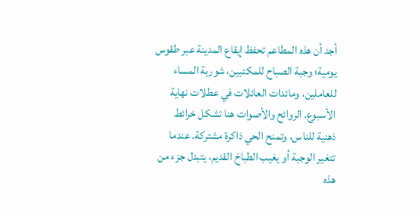أجد أن هذه المطاعم تحفظ إيقاع المدينة عبر طقوس يومية؛ وجبة الصباح للمكتبين، شوربة المساء للعاملين، ومائدات العائلات في عطلات نهاية الأسبوع. الروائح والأصوات هنا تشكل خرائط ذهنية للناس، وتمنح الحي ذاكرة مشتركة. عندما تتغير الوجبة أو يغيب الطباخ القديم، يتبدل جزء من هذه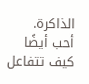الذاكرة.
أحب أيضًا كيف تتفاعل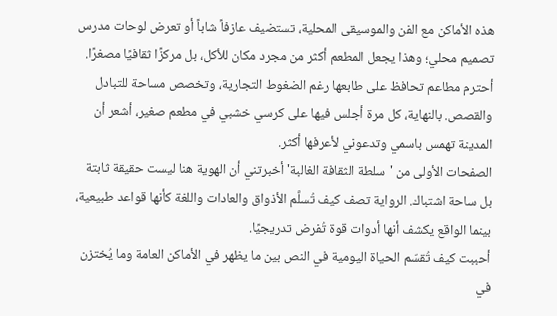هذه الأماكن مع الفن والموسيقى المحلية، تستضيف عازفاً شاباً أو تعرض لوحات مدرس تصميم محلي؛ وهذا يجعل المطعم أكثر من مجرد مكان للأكل، بل مركزًا ثقافيًا مصغرًا. أحترم مطاعم تحافظ على طابعها رغم الضغوط التجارية، وتخصص مساحة للتبادل والقصص. بالنهاية، كل مرة أجلس فيها على كرسي خشبي في مطعم صغير، أشعر أن المدينة تهمس باسمي وتدعوني لأعرفها أكثر.
الصفحات الأولى من 'سلطة الثقافة الغالبة' أخبرتني أن الهوية هنا ليست حقيقة ثابتة بل ساحة اشتباك. الرواية تصف كيف تُسلَّم الأذواق والعادات واللغة كأنها قواعد طبيعية، بينما الواقع يكشف أنها أدوات قوة تُفرض تدريجيًا.
أحببت كيف تُقسّم الحياة اليومية في النص بين ما يظهر في الأماكن العامة وما يُختزن في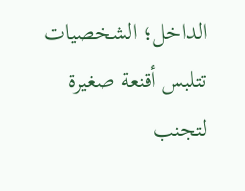الداخل؛ الشخصيات تتلبس أقنعة صغيرة لتجنب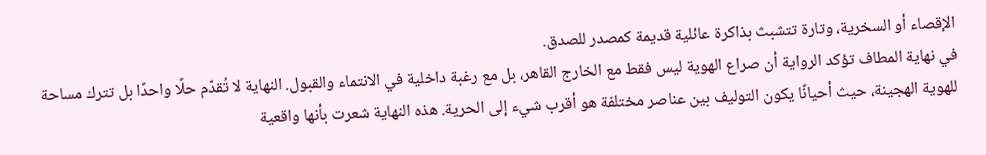الإقصاء أو السخرية، وتارة تتشبث بذاكرة عائلية قديمة كمصدر للصدق.
في نهاية المطاف تؤكد الرواية أن صراع الهوية ليس فقط مع الخارج القاهر، بل مع رغبة داخلية في الانتماء والقبول. النهاية لا تُقدّم حلًا واحدًا بل تترك مساحة للهوية الهجينة، حيث أحيانًا يكون التوليف بين عناصر مختلفة هو أقرب شيء إلى الحرية. هذه النهاية شعرت بأنها واقعية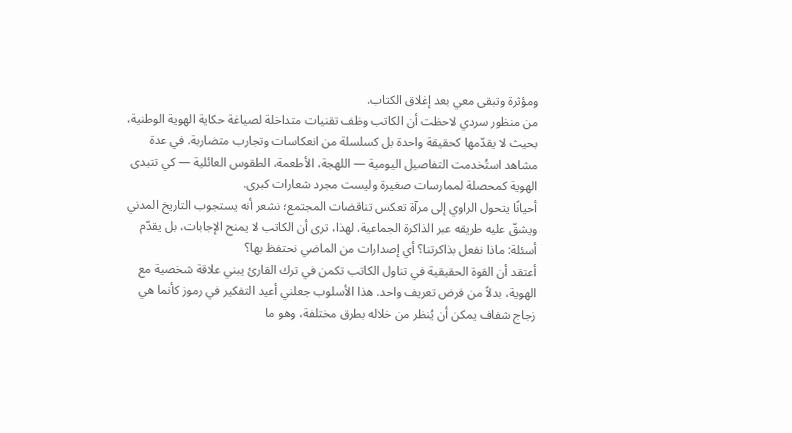ومؤثرة وتبقى معي بعد إغلاق الكتاب.
من منظور سردي لاحظت أن الكاتب وظف تقنيات متداخلة لصياغة حكاية الهوية الوطنية، بحيث لا يقدّمها كحقيقة واحدة بل كسلسلة من انعكاسات وتجارب متضاربة. في عدة مشاهد استُخدمت التفاصيل اليومية — اللهجة، الأطعمة، الطقوس العائلية — كي تتبدى الهوية كمحصلة لممارسات صغيرة وليست مجرد شعارات كبرى.
أحيانًا يتحول الراوي إلى مرآة تعكس تناقضات المجتمع؛ نشعر أنه يستجوب التاريخ المدني ويشقّ عليه طريقه عبر الذاكرة الجماعية. لهذا، ترى أن الكاتب لا يمنح الإجابات، بل يقدّم أسئلة: ماذا نفعل بذاكرتنا؟ أي إصدارات من الماضي نحتفظ بها؟
أعتقد أن القوة الحقيقية في تناول الكاتب تكمن في ترك القارئ يبني علاقة شخصية مع الهوية، بدلاً من فرض تعريف واحد. هذا الأسلوب جعلني أعيد التفكير في رموز كأنما هي زجاج شفاف يمكن أن يُنظر من خلاله بطرق مختلفة، وهو ما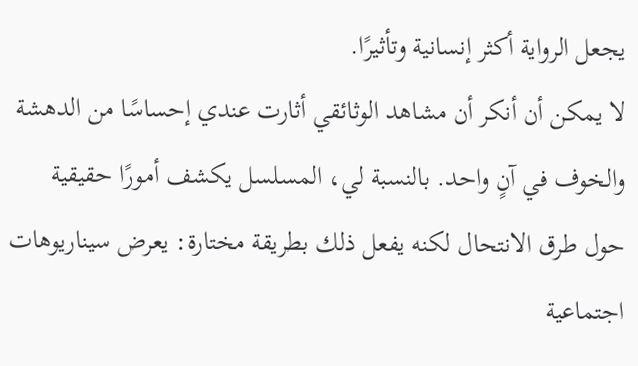يجعل الرواية أكثر إنسانية وتأثيرًا.
لا يمكن أن أنكر أن مشاهد الوثائقي أثارت عندي إحساسًا من الدهشة والخوف في آنٍ واحد. بالنسبة لي، المسلسل يكشف أمورًا حقيقية حول طرق الانتحال لكنه يفعل ذلك بطريقة مختارة: يعرض سيناريوهات اجتماعية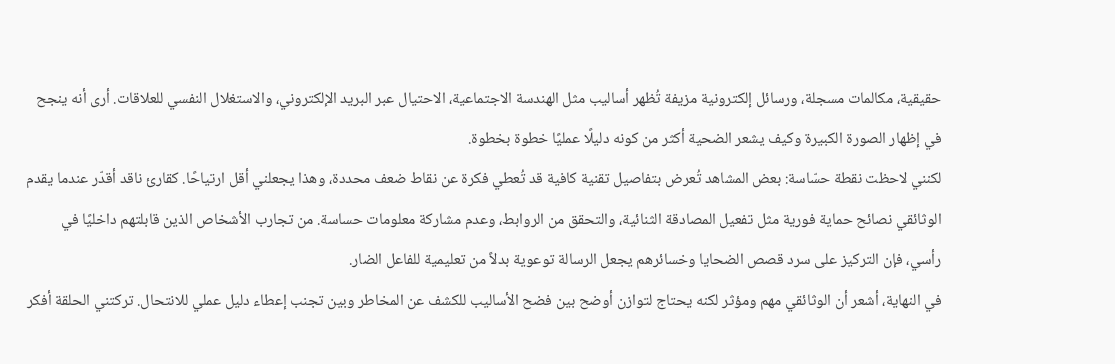حقيقية، مكالمات مسجلة، ورسائل إلكترونية مزيفة تُظهر أساليب مثل الهندسة الاجتماعية، الاحتيال عبر البريد الإلكتروني، والاستغلال النفسي للعلاقات. أرى أنه ينجح في إظهار الصورة الكبيرة وكيف يشعر الضحية أكثر من كونه دليلًا عمليًا خطوة بخطوة.
لكنني لاحظت نقطة حسّاسة: بعض المشاهد تُعرض بتفاصيل تقنية كافية قد تُعطي فكرة عن نقاط ضعف محددة، وهذا يجعلني أقل ارتياحًا. كقارئ ناقد أقدّر عندما يقدم الوثائقي نصائح حماية فورية مثل تفعيل المصادقة الثنائية، والتحقق من الروابط، وعدم مشاركة معلومات حساسة. من تجارب الأشخاص الذين قابلتهم داخليًا في رأسي، فإن التركيز على سرد قصص الضحايا وخسائرهم يجعل الرسالة توعوية بدلاً من تعليمية للفاعل الضار.
في النهاية، أشعر أن الوثائقي مهم ومؤثر لكنه يحتاج لتوازن أوضح بين فضح الأساليب للكشف عن المخاطر وبين تجنب إعطاء دليل عملي للانتحال. تركتني الحلقة أفكر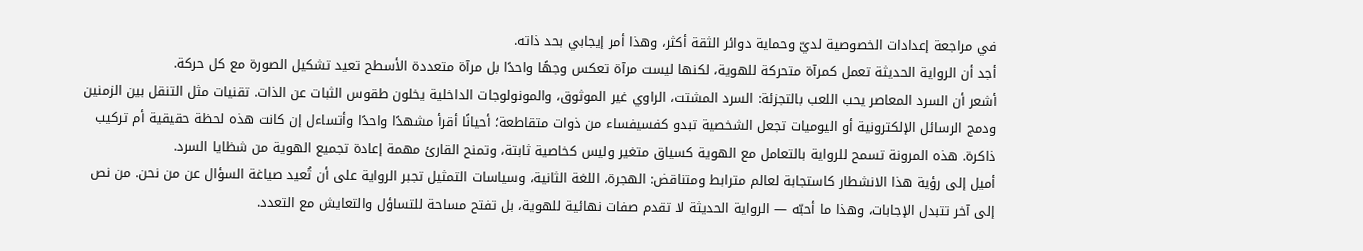في مراجعة إعدادات الخصوصية لديّ وحماية دوائر الثقة أكثر، وهذا أمر إيجابي بحد ذاته.
أجد أن الرواية الحديثة تعمل كمرآة متحركة للهوية، لكنها ليست مرآة تعكس وجهًا واحدًا بل مرآة متعددة الأسطح تعيد تشكيل الصورة مع كل حركة.
أشعر أن السرد المعاصر يحب اللعب بالتجزئة: السرد المشتت، الراوي غير الموثوق، والمونولوجات الداخلية يخلون طقوس الثبات عن الذات. تقنيات مثل التنقل بين الزمنين ودمج الرسائل الإلكترونية أو اليوميات تجعل الشخصية تبدو كفسيفساء من ذوات متقاطعة؛ أحيانًا أقرأ مشهدًا واحدًا وأتساءل إن كانت هذه لحظة حقيقية أم تركيب ذاكرة. هذه المرونة تسمح للرواية بالتعامل مع الهوية كسياق متغير وليس كخاصية ثابتة، وتمنح القارئ مهمة إعادة تجميع الهوية من شظايا السرد.
أميل إلى رؤية هذا الانشطار كاستجابة لعالم مترابط ومتناقض: الهجرة، اللغة الثانية، وسياسات التمثيل تجبر الرواية على أن تُعيد صياغة السؤال عن من نحن. من نص إلى آخر تتبدل الإجابات، وهذا ما أحبّه — الرواية الحديثة لا تقدم صفات نهائية للهوية، بل تفتح مساحة للتساؤل والتعايش مع التعدد.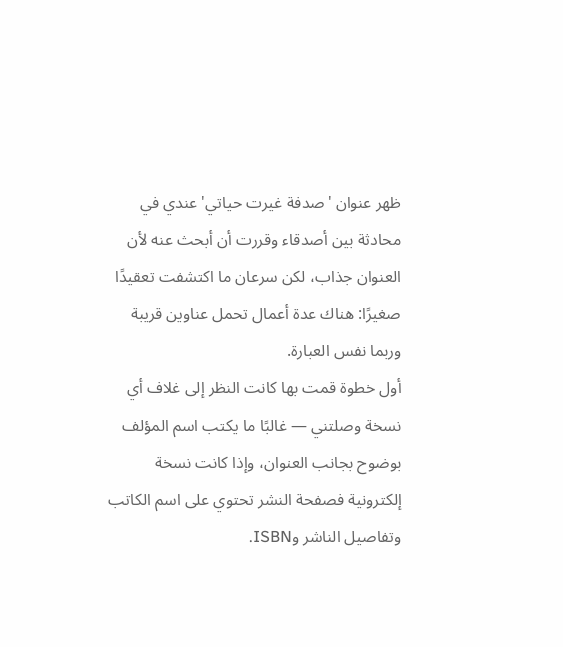ظهر عنوان 'صدفة غيرت حياتي' عندي في محادثة بين أصدقاء وقررت أن أبحث عنه لأن العنوان جذاب، لكن سرعان ما اكتشفت تعقيدًا صغيرًا: هناك عدة أعمال تحمل عناوين قريبة وربما نفس العبارة.
أول خطوة قمت بها كانت النظر إلى غلاف أي نسخة وصلتني — غالبًا ما يكتب اسم المؤلف بوضوح بجانب العنوان، وإذا كانت نسخة إلكترونية فصفحة النشر تحتوي على اسم الكاتب وتفاصيل الناشر وISBN.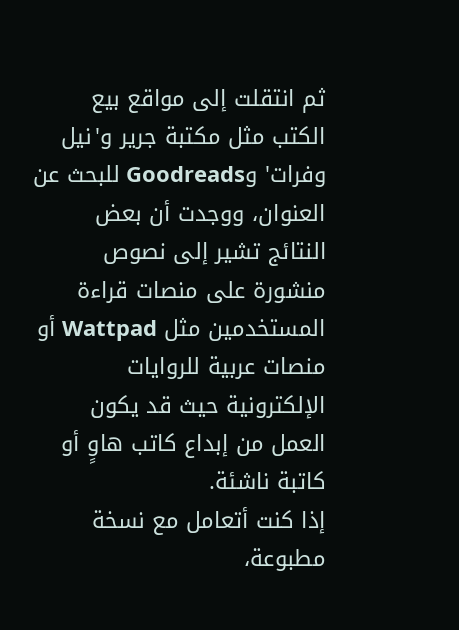ثم انتقلت إلى مواقع بيع الكتب مثل مكتبة جرير و'نيل وفرات' وGoodreads للبحث عن العنوان، ووجدت أن بعض النتائج تشير إلى نصوص منشورة على منصات قراءة المستخدمين مثل Wattpad أو منصات عربية للروايات الإلكترونية حيث قد يكون العمل من إبداع كاتب هاوٍ أو كاتبة ناشئة.
إذا كنت أتعامل مع نسخة مطبوعة،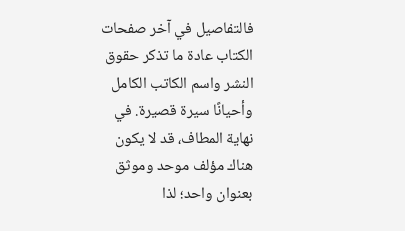فالتفاصيل في آخر صفحات الكتاب عادة ما تذكر حقوق النشر واسم الكاتب الكامل وأحيانًا سيرة قصيرة. في نهاية المطاف، قد لا يكون هناك مؤلف موحد وموثق بعنوان واحد؛ لذا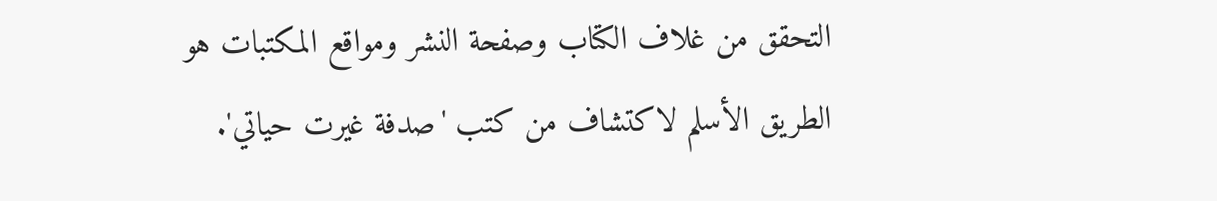التحقق من غلاف الكتاب وصفحة النشر ومواقع المكتبات هو الطريق الأسلم لاكتشاف من كتب 'صدفة غيرت حياتي'.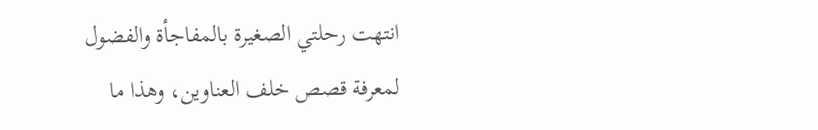انتهت رحلتي الصغيرة بالمفاجأة والفضول لمعرفة قصص خلف العناوين، وهذا ما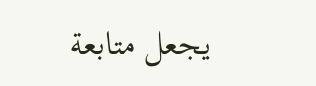يجعل متابعة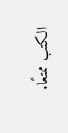الكتب ممتعًا.